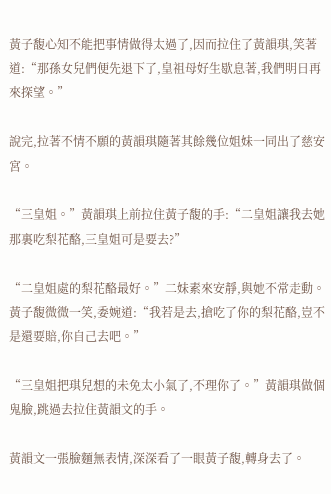黃子馥心知不能把事情做得太過了,因而拉住了黃韻琪,笑著道:“那孫女兒們便先退下了,皇祖母好生歇息著,我們明日再來探望。”

說完,拉著不情不願的黃韻琪隨著其餘幾位姐妹一同出了慈安宮。

“三皇姐。”黃韻琪上前拉住黃子馥的手:“二皇姐讓我去她那裏吃梨花酪,三皇姐可是要去?”

“二皇姐處的梨花酪最好。”二妹素來安靜,與她不常走動。黃子馥微微一笑,委婉道:“我若是去,搶吃了你的梨花酪,豈不是還要賠,你自己去吧。”

“三皇姐把琪兒想的未免太小氣了,不理你了。”黃韻琪做個鬼臉,跳過去拉住黃韻文的手。

黃韻文一張臉麵無表情,深深看了一眼黃子馥,轉身去了。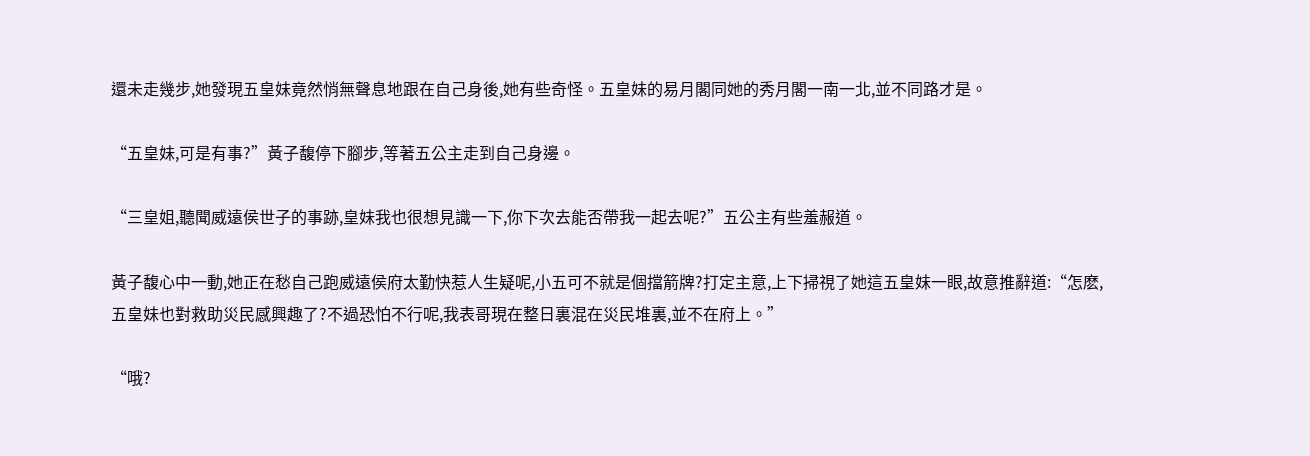還未走幾步,她發現五皇妹竟然悄無聲息地跟在自己身後,她有些奇怪。五皇妹的易月閣同她的秀月閣一南一北,並不同路才是。

“五皇妹,可是有事?”黃子馥停下腳步,等著五公主走到自己身邊。

“三皇姐,聽聞威遠侯世子的事跡,皇妹我也很想見識一下,你下次去能否帶我一起去呢?”五公主有些羞赧道。

黃子馥心中一動,她正在愁自己跑威遠侯府太勤快惹人生疑呢,小五可不就是個擋箭牌?打定主意,上下掃視了她這五皇妹一眼,故意推辭道:“怎麽,五皇妹也對救助災民感興趣了?不過恐怕不行呢,我表哥現在整日裏混在災民堆裏,並不在府上。”

“哦?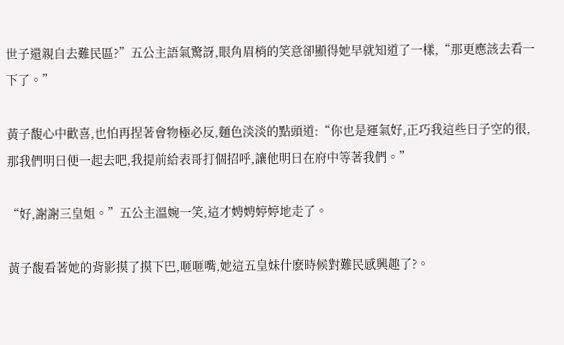世子還親自去難民區?”五公主語氣驚訝,眼角眉梢的笑意卻顯得她早就知道了一樣,“那更應該去看一下了。”

黃子馥心中歡喜,也怕再捏著會物極必反,麵色淡淡的點頭道:“你也是運氣好,正巧我這些日子空的很,那我們明日便一起去吧,我提前給表哥打個招呼,讓他明日在府中等著我們。”

“好,謝謝三皇姐。”五公主溫婉一笑,這才娉娉婷婷地走了。

黃子馥看著她的背影摸了摸下巴,咂咂嘴,她這五皇妹什麽時候對難民感興趣了?。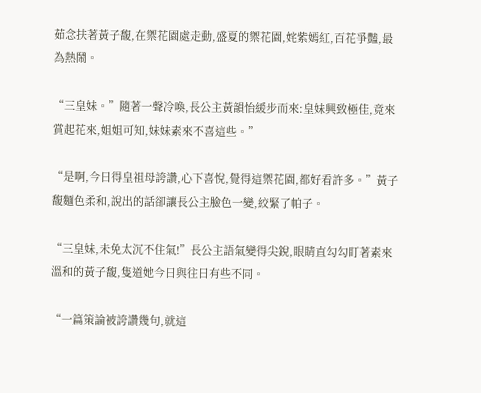茹念扶著黃子馥,在禦花園處走動,盛夏的禦花園,姹紫嫣紅,百花爭豔,最為熱鬧。

“三皇妹。”隨著一聲冷喚,長公主黃韻怡緩步而來:皇妹興致極佳,竟來賞起花來,姐姐可知,妹妹素來不喜這些。”

“是啊,今日得皇祖母誇讚,心下喜悅,覺得這禦花園,都好看許多。”黃子馥麵色柔和,說出的話卻讓長公主臉色一變,絞緊了帕子。

“三皇妹,未免太沉不住氣!”長公主語氣變得尖銳,眼睛直勾勾盯著素來溫和的黃子馥,隻道她今日與往日有些不同。

“一篇策論被誇讚幾句,就這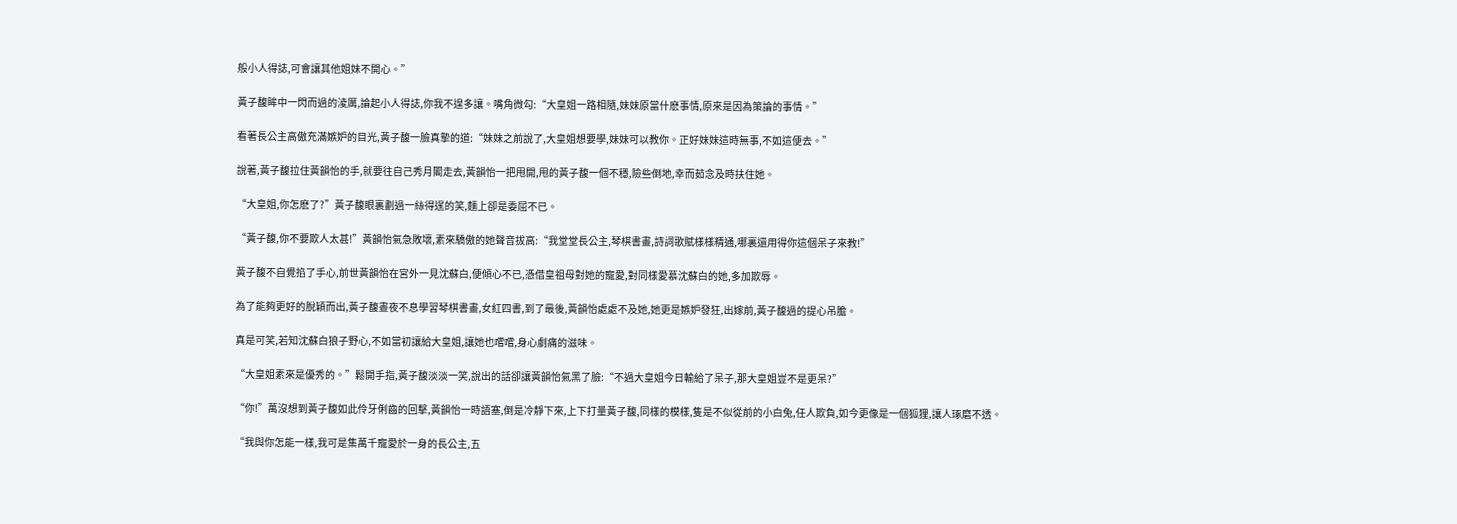般小人得誌,可會讓其他姐妹不開心。”

黃子馥眸中一閃而過的淩厲,論起小人得誌,你我不遑多讓。嘴角微勾:“大皇姐一路相隨,妹妹原當什麽事情,原來是因為策論的事情。”

看著長公主高傲充滿嫉妒的目光,黃子馥一臉真摯的道:“妹妹之前說了,大皇姐想要學,妹妹可以教你。正好妹妹這時無事,不如這便去。”

說著,黃子馥拉住黃韻怡的手,就要往自己秀月閣走去,黃韻怡一把甩開,甩的黃子馥一個不穩,險些倒地,幸而茹念及時扶住她。

“大皇姐,你怎麽了?”黃子馥眼裏劃過一絲得逞的笑,麵上卻是委屈不已。

“黃子馥,你不要欺人太甚!”黃韻怡氣急敗壞,素來驕傲的她聲音拔高:“我堂堂長公主,琴棋書畫,詩詞歌賦樣樣精通,哪裏還用得你這個呆子來教!”

黃子馥不自覺掐了手心,前世黃韻怡在宮外一見沈蘇白,便傾心不已,憑借皇祖母對她的寵愛,對同樣愛慕沈蘇白的她,多加欺辱。

為了能夠更好的脫穎而出,黃子馥晝夜不息學習琴棋書畫,女紅四書,到了最後,黃韻怡處處不及她,她更是嫉妒發狂,出嫁前,黃子馥過的提心吊膽。

真是可笑,若知沈蘇白狼子野心,不如當初讓給大皇姐,讓她也嚐嚐,身心劇痛的滋味。

“大皇姐素來是優秀的。”鬆開手指,黃子馥淡淡一笑,說出的話卻讓黃韻怡氣黑了臉:“不過大皇姐今日輸給了呆子,那大皇姐豈不是更呆?”

“你!”萬沒想到黃子馥如此伶牙俐齒的回擊,黃韻怡一時語塞,倒是冷靜下來,上下打量黃子馥,同樣的模樣,隻是不似從前的小白兔,任人欺負,如今更像是一個狐狸,讓人琢磨不透。

“我與你怎能一樣,我可是集萬千寵愛於一身的長公主,五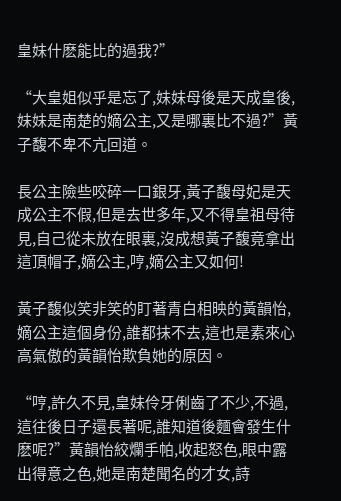皇妹什麽能比的過我?”

“大皇姐似乎是忘了,妹妹母後是天成皇後,妹妹是南楚的嫡公主,又是哪裏比不過?”黃子馥不卑不亢回道。

長公主險些咬碎一口銀牙,黃子馥母妃是天成公主不假,但是去世多年,又不得皇祖母待見,自己從未放在眼裏,沒成想黃子馥竟拿出這頂帽子,嫡公主,哼,嫡公主又如何!

黃子馥似笑非笑的盯著青白相映的黃韻怡,嫡公主這個身份,誰都抹不去,這也是素來心高氣傲的黃韻怡欺負她的原因。

“哼,許久不見,皇妹伶牙俐齒了不少,不過,這往後日子還長著呢,誰知道後麵會發生什麽呢?”黃韻怡絞爛手帕,收起怒色,眼中露出得意之色,她是南楚聞名的才女,詩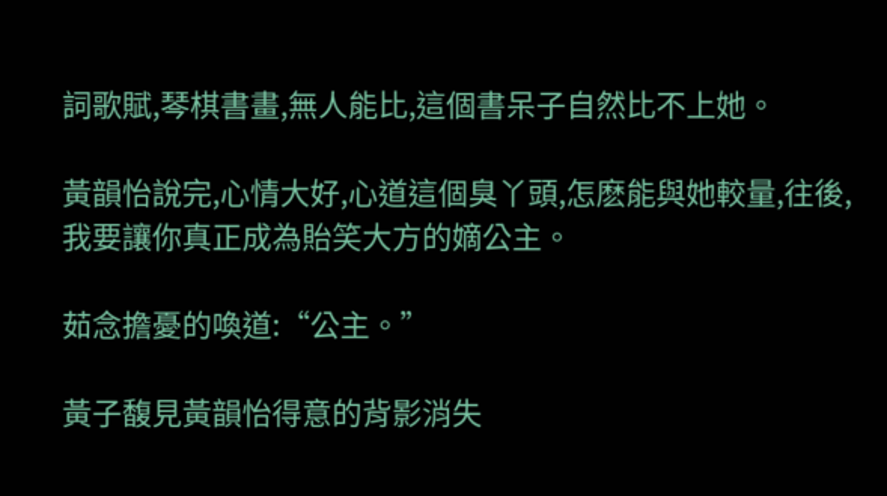詞歌賦,琴棋書畫,無人能比,這個書呆子自然比不上她。

黃韻怡說完,心情大好,心道這個臭丫頭,怎麽能與她較量,往後,我要讓你真正成為貽笑大方的嫡公主。

茹念擔憂的喚道:“公主。”

黃子馥見黃韻怡得意的背影消失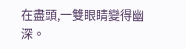在盡頭,一雙眼睛變得幽深。